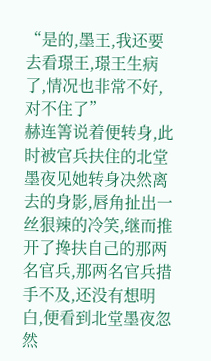“是的,墨王,我还要去看璟王,璟王生病了,情况也非常不好,对不住了”
赫连箐说着便转身,此时被官兵扶住的北堂墨夜见她转身决然离去的身影,唇角扯出一丝狠辣的冷笑,继而推开了搀扶自己的那两名官兵,那两名官兵措手不及,还没有想明白,便看到北堂墨夜忽然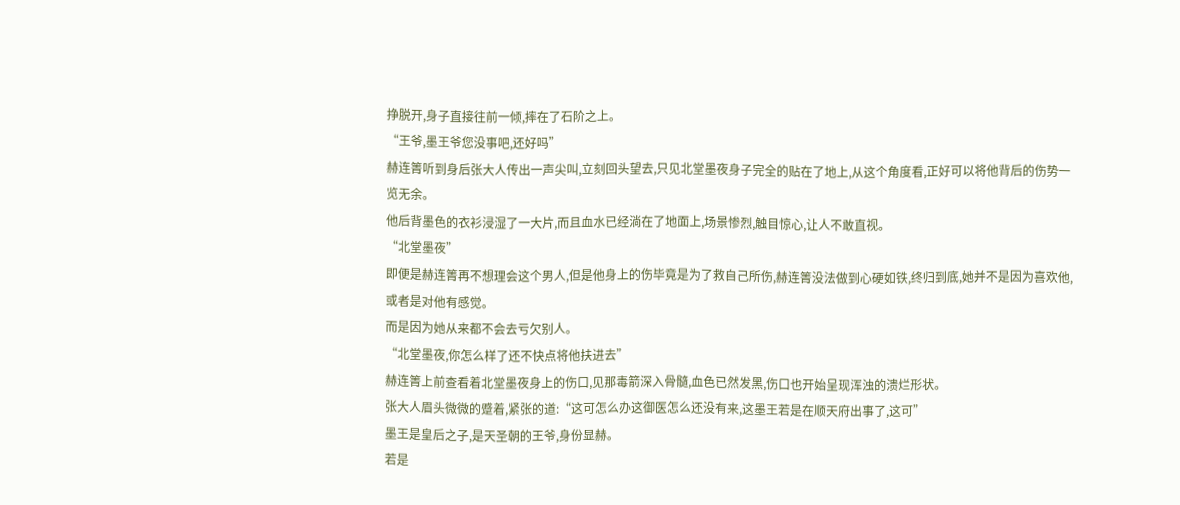挣脱开,身子直接往前一倾,摔在了石阶之上。
“王爷,墨王爷您没事吧,还好吗”
赫连箐听到身后张大人传出一声尖叫,立刻回头望去,只见北堂墨夜身子完全的贴在了地上,从这个角度看,正好可以将他背后的伤势一览无余。
他后背墨色的衣衫浸湿了一大片,而且血水已经淌在了地面上,场景惨烈,触目惊心,让人不敢直视。
“北堂墨夜”
即便是赫连箐再不想理会这个男人,但是他身上的伤毕竟是为了救自己所伤,赫连箐没法做到心硬如铁,终归到底,她并不是因为喜欢他,或者是对他有感觉。
而是因为她从来都不会去亏欠别人。
“北堂墨夜,你怎么样了还不快点将他扶进去”
赫连箐上前查看着北堂墨夜身上的伤口,见那毒箭深入骨髓,血色已然发黑,伤口也开始呈现浑浊的溃烂形状。
张大人眉头微微的蹙着,紧张的道:“这可怎么办这御医怎么还没有来,这墨王若是在顺天府出事了,这可”
墨王是皇后之子,是天圣朝的王爷,身份显赫。
若是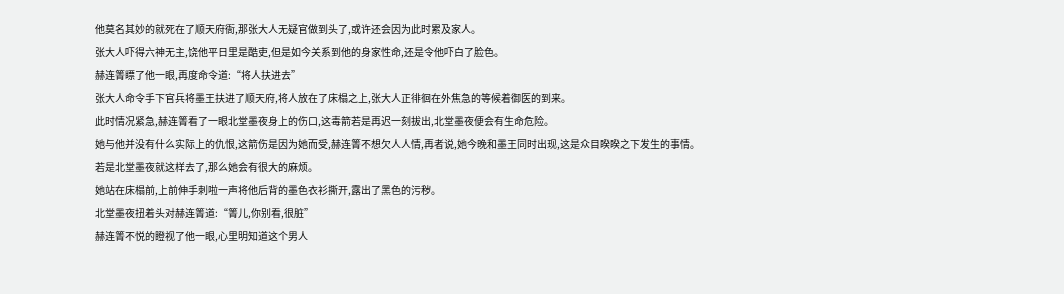他莫名其妙的就死在了顺天府衙,那张大人无疑官做到头了,或许还会因为此时累及家人。
张大人吓得六神无主,饶他平日里是酷吏,但是如今关系到他的身家性命,还是令他吓白了脸色。
赫连箐瞟了他一眼,再度命令道:“将人扶进去”
张大人命令手下官兵将墨王扶进了顺天府,将人放在了床榻之上,张大人正徘徊在外焦急的等候着御医的到来。
此时情况紧急,赫连箐看了一眼北堂墨夜身上的伤口,这毒箭若是再迟一刻拔出,北堂墨夜便会有生命危险。
她与他并没有什么实际上的仇恨,这箭伤是因为她而受,赫连箐不想欠人人情,再者说,她今晚和墨王同时出现,这是众目睽睽之下发生的事情。
若是北堂墨夜就这样去了,那么她会有很大的麻烦。
她站在床榻前,上前伸手刺啦一声将他后背的墨色衣衫撕开,露出了黑色的污秽。
北堂墨夜扭着头对赫连箐道:“箐儿,你别看,很脏”
赫连箐不悦的瞪视了他一眼,心里明知道这个男人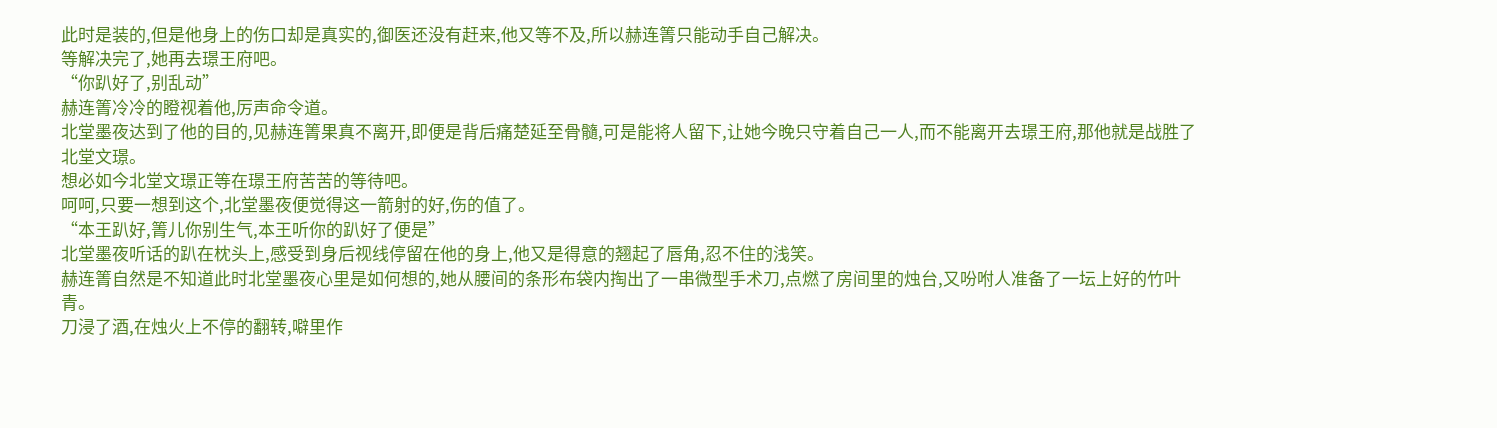此时是装的,但是他身上的伤口却是真实的,御医还没有赶来,他又等不及,所以赫连箐只能动手自己解决。
等解决完了,她再去璟王府吧。
“你趴好了,别乱动”
赫连箐冷冷的瞪视着他,厉声命令道。
北堂墨夜达到了他的目的,见赫连箐果真不离开,即便是背后痛楚延至骨髓,可是能将人留下,让她今晚只守着自己一人,而不能离开去璟王府,那他就是战胜了北堂文璟。
想必如今北堂文璟正等在璟王府苦苦的等待吧。
呵呵,只要一想到这个,北堂墨夜便觉得这一箭射的好,伤的值了。
“本王趴好,箐儿你别生气,本王听你的趴好了便是”
北堂墨夜听话的趴在枕头上,感受到身后视线停留在他的身上,他又是得意的翘起了唇角,忍不住的浅笑。
赫连箐自然是不知道此时北堂墨夜心里是如何想的,她从腰间的条形布袋内掏出了一串微型手术刀,点燃了房间里的烛台,又吩咐人准备了一坛上好的竹叶青。
刀浸了酒,在烛火上不停的翻转,噼里作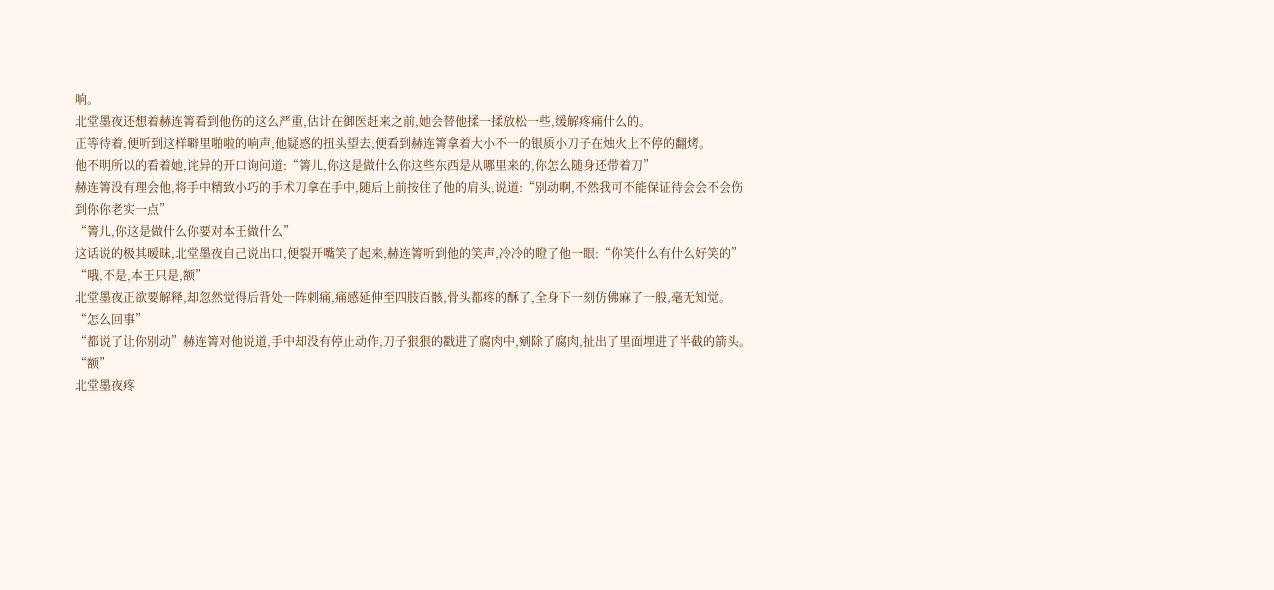响。
北堂墨夜还想着赫连箐看到他伤的这么严重,估计在御医赶来之前,她会替他揉一揉放松一些,缓解疼痛什么的。
正等待着,便听到这样噼里啪啦的响声,他疑惑的扭头望去,便看到赫连箐拿着大小不一的银质小刀子在烛火上不停的翻烤。
他不明所以的看着她,诧异的开口询问道:“箐儿,你这是做什么你这些东西是从哪里来的,你怎么随身还带着刀”
赫连箐没有理会他,将手中精致小巧的手术刀拿在手中,随后上前按住了他的肩头,说道:“别动啊,不然我可不能保证待会会不会伤到你你老实一点”
“箐儿,你这是做什么你要对本王做什么”
这话说的极其暧昧,北堂墨夜自己说出口,便裂开嘴笑了起来,赫连箐听到他的笑声,冷冷的瞪了他一眼:“你笑什么有什么好笑的”
“哦,不是,本王只是,额”
北堂墨夜正欲要解释,却忽然觉得后背处一阵刺痛,痛感延伸至四肢百骸,骨头都疼的酥了,全身下一刻仿佛麻了一般,毫无知觉。
“怎么回事”
“都说了让你别动”赫连箐对他说道,手中却没有停止动作,刀子狠狠的戳进了腐肉中,剜除了腐肉,扯出了里面埋进了半截的箭头。
“额”
北堂墨夜疼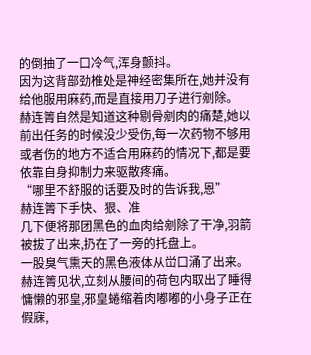的倒抽了一口冷气,浑身颤抖。
因为这背部劲椎处是神经密集所在,她并没有给他服用麻药,而是直接用刀子进行剜除。
赫连箐自然是知道这种剔骨剜肉的痛楚,她以前出任务的时候没少受伤,每一次药物不够用或者伤的地方不适合用麻药的情况下,都是要依靠自身抑制力来驱散疼痛。
“哪里不舒服的话要及时的告诉我,恩”
赫连箐下手快、狠、准
几下便将那团黑色的血肉给剜除了干净,羽箭被拔了出来,扔在了一旁的托盘上。
一股臭气熏天的黑色液体从峃口涌了出来。
赫连箐见状,立刻从腰间的荷包内取出了睡得慵懒的邪皇,邪皇蜷缩着肉嘟嘟的小身子正在假寐,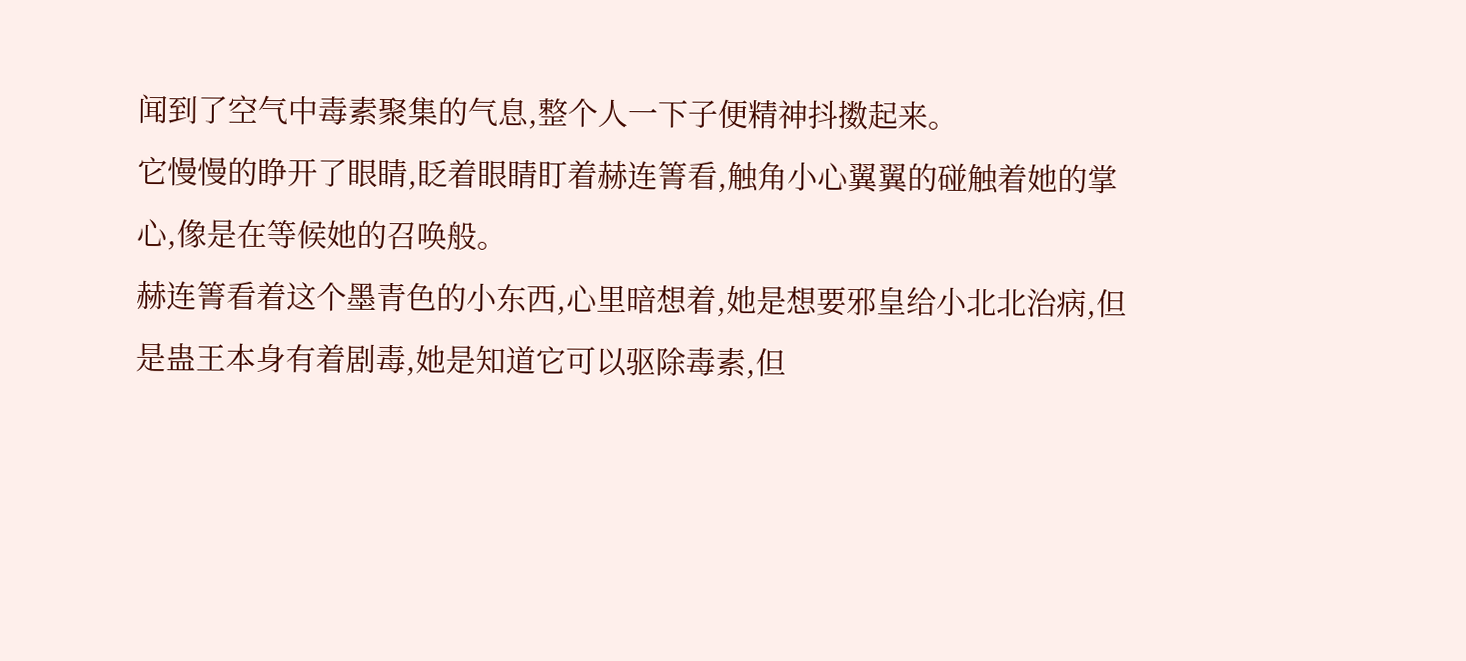闻到了空气中毒素聚集的气息,整个人一下子便精神抖擞起来。
它慢慢的睁开了眼睛,眨着眼睛盯着赫连箐看,触角小心翼翼的碰触着她的掌心,像是在等候她的召唤般。
赫连箐看着这个墨青色的小东西,心里暗想着,她是想要邪皇给小北北治病,但是蛊王本身有着剧毒,她是知道它可以驱除毒素,但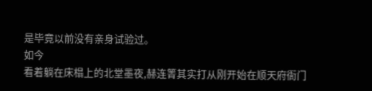是毕竟以前没有亲身试验过。
如今
看着躺在床榻上的北堂墨夜,赫连箐其实打从刚开始在顺天府衙门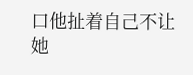口他扯着自己不让她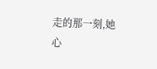走的那一刻,她心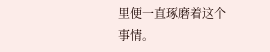里便一直琢磨着这个事情。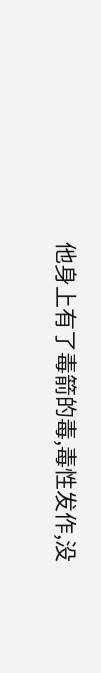他身上有了毒箭的毒,毒性发作,没